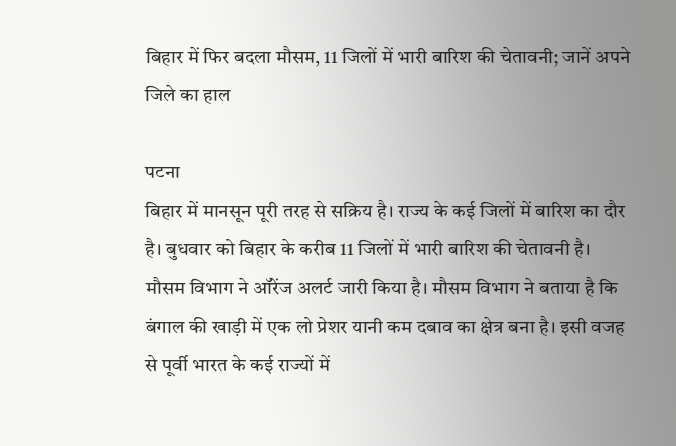बिहार में फिर बदला मौसम, 11 जिलों में भारी बारिश की चेतावनी; जानें अपने जिले का हाल

पटना
बिहार में मानसून पूरी तरह से सक्रिय है। राज्य के कई जिलों में बारिश का दौर है। बुधवार को बिहार के करीब 11 जिलों में भारी बारिश की चेतावनी है। मौसम विभाग ने ऑरेंज अलर्ट जारी किया है। मौसम विभाग ने बताया है कि बंगाल की खाड़ी में एक लो प्रेशर यानी कम दबाव का क्षेत्र बना है। इसी वजह से पूर्वी भारत के कई राज्यों में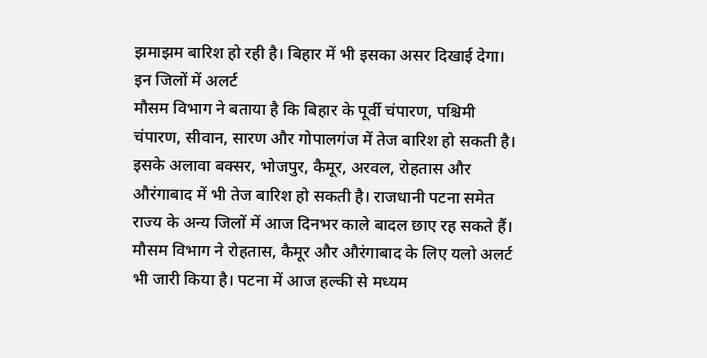झमाझम बारिश हो रही है। बिहार में भी इसका असर दिखाई देगा।
इन जिलों में अलर्ट
मौसम विभाग ने बताया है कि बिहार के पूर्वी चंपारण, पश्चिमी चंपारण, सीवान, सारण और गोपालगंज में तेज बारिश हो सकती है। इसके अलावा बक्सर, भोजपुर, कैमूर, अरवल, रोहतास और औरंगाबाद में भी तेज बारिश हो सकती है। राजधानी पटना समेत राज्य के अन्य जिलों में आज दिनभर काले बादल छाए रह सकते हैं। मौसम विभाग ने रोहतास, कैमूर और औरंगाबाद के लिए यलो अलर्ट भी जारी किया है। पटना में आज हल्की से मध्यम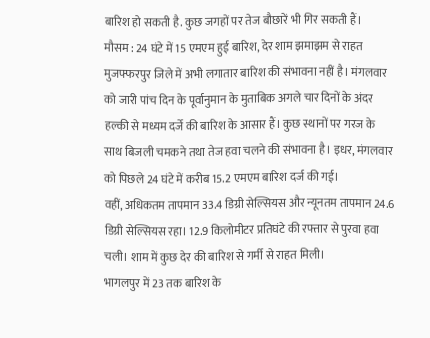बारिश हो सकती है. कुछ जगहों पर तेज बौछारें भी गिर सकती हैं।
मौसम : 24 घंटे में 15 एमएम हुई बारिश, देर शाम झमाझम से राहत
मुजफ्फरपुर जिले में अभी लगातार बारिश की संभावना नहीं है। मंगलवार को जारी पांच दिन के पूर्वानुमान के मुताबिक अगले चार दिनों के अंदर हल्की से मध्यम दर्जे की बारिश के आसार हैं। कुछ स्थानों पर गरज के साथ बिजली चमकने तथा तेज हवा चलने की संभावना है। इधर, मंगलवार को पिछले 24 घंटे में करीब 15.2 एमएम बारिश दर्ज की गई।
वहीं, अधिकतम तापमान 33.4 डिग्री सेल्सियस और न्यूनतम तापमान 24.6 डिग्री सेल्सियस रहा। 12.9 किलोमीटर प्रतिघंटे की रफ्तार से पुरवा हवा चली। शाम में कुछ देर की बारिश से गर्मी से राहत मिली।
भागलपुर में 23 तक बारिश के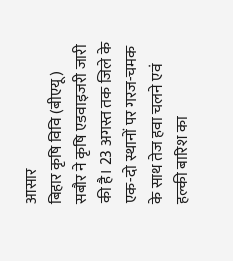आसार
बिहार कृषि विवि (बीएयू) सबौर ने कृषि एडवाइजरी जारी की है। 23 अगस्त तक जिले के एक-दो स्थानों पर गरज-चमक के साथ तेज हवा चलने एवं हल्की बारिश का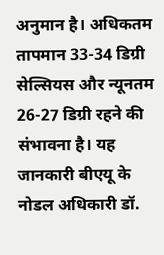अनुमान है। अधिकतम तापमान 33-34 डिग्री सेल्सियस और न्यूनतम 26-27 डिग्री रहने की संभावना है। यह जानकारी बीएयू के नोडल अधिकारी डॉ.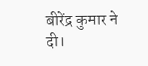बीरेंद्र कुमार ने दी।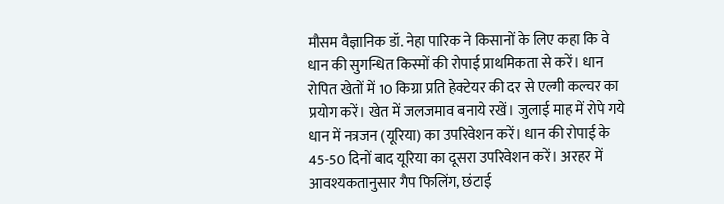मौसम वैज्ञानिक डॉ. नेहा पारिक ने किसानों के लिए कहा कि वे धान की सुगन्धित किस्मों की रोपाई प्राथमिकता से करें। धान रोपित खेतों में 10 किग्रा प्रति हेक्टेयर की दर से एल्गी कल्चर का प्रयोग करें। खेत में जलजमाव बनाये रखें। जुलाई माह में रोपे गये धान में नत्रजन (यूरिया) का उपरिवेशन करें। धान की रोपाई के 45-50 दिनों बाद यूरिया का दूसरा उपरिवेशन करें। अरहर में आवश्यकतानुसार गैप फिलिंग, छंटाई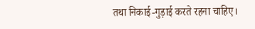तथा निकाई-गुड़ाई करते रहना चाहिए।